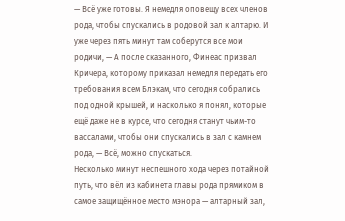— Всё уже готовы. Я немедля оповещу всех членов рода, чтобы спускались в родовой зал к алтарю. И уже через пять минут там соберутся все мои родичи, — А после сказанного, Финеас призвал Кричера, которому приказал немедля передать его требования всем Блэкам, что сегодня собрались под одной крышей, и насколько я понял, которые ещё даже не в курсе, что сегодня станут чьим-то вассалами, чтобы они спускались в зал с камнем рода, — Всё, можно спускаться.
Несколько минут неспешного хода через потайной путь, что вёл из кабинета главы рода прямиком в самое защищённое место мэнора — алтарный зал,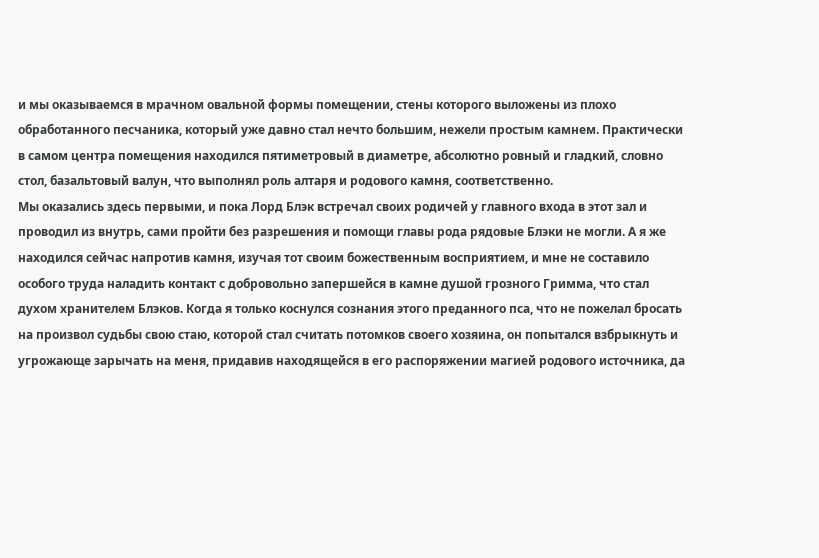и мы оказываемся в мрачном овальной формы помещении, стены которого выложены из плохо обработанного песчаника, который уже давно стал нечто большим, нежели простым камнем. Практически в самом центра помещения находился пятиметровый в диаметре, абсолютно ровный и гладкий, словно стол, базальтовый валун, что выполнял роль алтаря и родового камня, соответственно.
Мы оказались здесь первыми, и пока Лорд Блэк встречал своих родичей у главного входа в этот зал и проводил из внутрь, сами пройти без разрешения и помощи главы рода рядовые Блэки не могли. А я же находился сейчас напротив камня, изучая тот своим божественным восприятием, и мне не составило особого труда наладить контакт с добровольно запершейся в камне душой грозного Гримма, что стал духом хранителем Блэков. Когда я только коснулся сознания этого преданного пса, что не пожелал бросать на произвол судьбы свою стаю, которой стал считать потомков своего хозяина, он попытался взбрыкнуть и угрожающе зарычать на меня, придавив находящейся в его распоряжении магией родового источника, да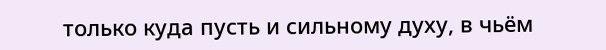только куда пусть и сильному духу, в чьём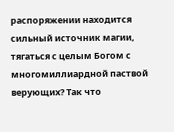распоряжении находится сильный источник магии, тягаться с целым Богом с многомиллиардной паствой верующих? Так что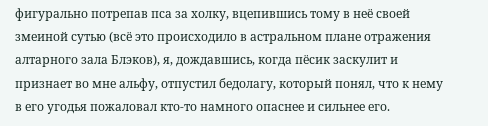фигурально потрепав пса за холку, вцепившись тому в неё своей змеиной сутью (всё это происходило в астральном плане отражения алтарного зала Блэков), я, дождавшись, когда пёсик заскулит и признает во мне альфу, отпустил бедолагу, который понял, что к нему в его угодья пожаловал кто-то намного опаснее и сильнее его.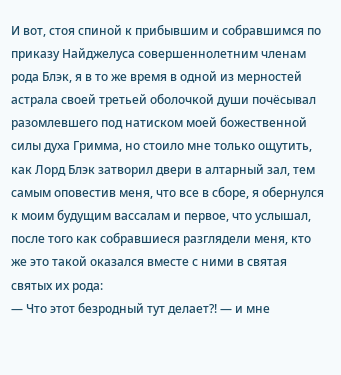И вот, стоя спиной к прибывшим и собравшимся по приказу Найджелуса совершеннолетним членам рода Блэк, я в то же время в одной из мерностей астрала своей третьей оболочкой души почёсывал разомлевшего под натиском моей божественной силы духа Гримма, но стоило мне только ощутить, как Лорд Блэк затворил двери в алтарный зал, тем самым оповестив меня, что все в сборе, я обернулся к моим будущим вассалам и первое, что услышал, после того как собравшиеся разглядели меня, кто же это такой оказался вместе с ними в святая святых их рода:
— Что этот безродный тут делает?! — и мне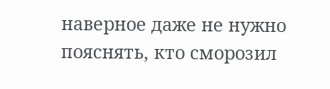наверное даже не нужно пояснять, кто сморозил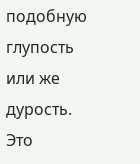подобную глупость или же дурость. Это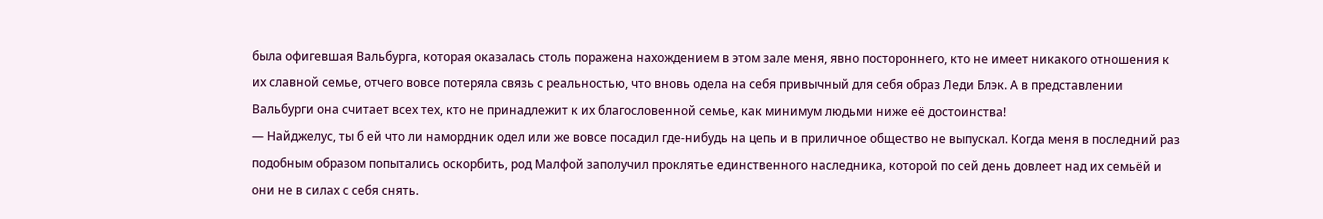была офигевшая Вальбурга, которая оказалась столь поражена нахождением в этом зале меня, явно постороннего, кто не имеет никакого отношения к их славной семье, отчего вовсе потеряла связь с реальностью, что вновь одела на себя привычный для себя образ Леди Блэк. А в представлении Вальбурги она считает всех тех, кто не принадлежит к их благословенной семье, как минимум людьми ниже её достоинства!
— Найджелус, ты б ей что ли намордник одел или же вовсе посадил где-нибудь на цепь и в приличное общество не выпускал. Когда меня в последний раз подобным образом попытались оскорбить, род Малфой заполучил проклятье единственного наследника, которой по сей день довлеет над их семьёй и они не в силах с себя снять.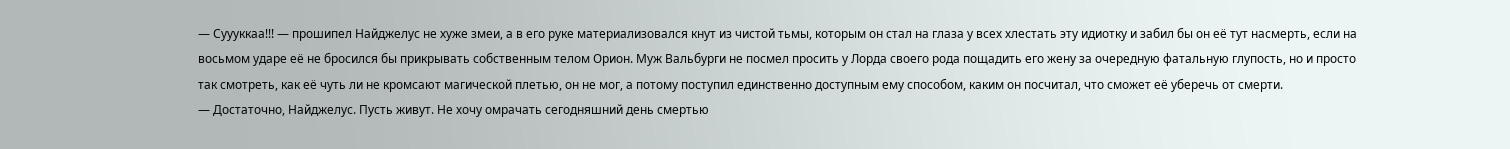— Суууккаа!!! — прошипел Найджелус не хуже змеи, а в его руке материализовался кнут из чистой тьмы, которым он стал на глаза у всех хлестать эту идиотку и забил бы он её тут насмерть, если на восьмом ударе её не бросился бы прикрывать собственным телом Орион. Муж Вальбурги не посмел просить у Лорда своего рода пощадить его жену за очередную фатальную глупость, но и просто так смотреть, как её чуть ли не кромсают магической плетью, он не мог, а потому поступил единственно доступным ему способом, каким он посчитал, что сможет её уберечь от смерти.
— Достаточно, Найджелус. Пусть живут. Не хочу омрачать сегодняшний день смертью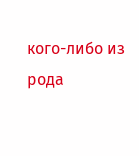кого-либо из рода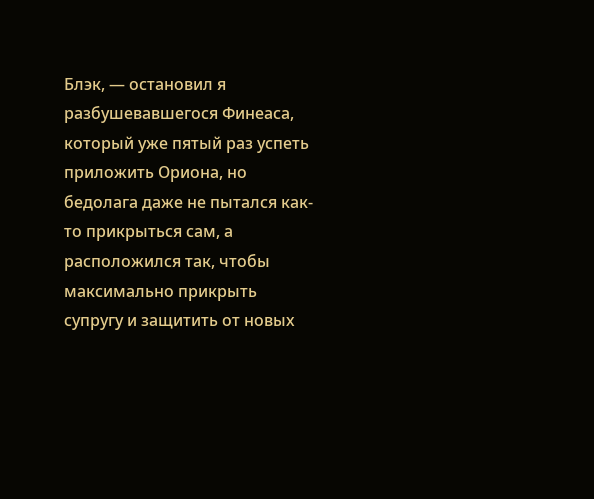Блэк, — остановил я разбушевавшегося Финеаса, который уже пятый раз успеть приложить Ориона, но бедолага даже не пытался как-то прикрыться сам, а расположился так, чтобы максимально прикрыть супругу и защитить от новых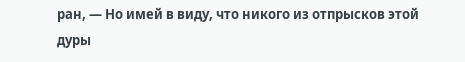ран, — Но имей в виду, что никого из отпрысков этой дуры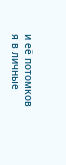и её потомков я в личные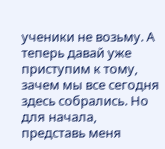ученики не возьму. А теперь давай уже приступим к тому, зачем мы все сегодня здесь собрались. Но для начала, представь меня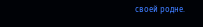своей родне.